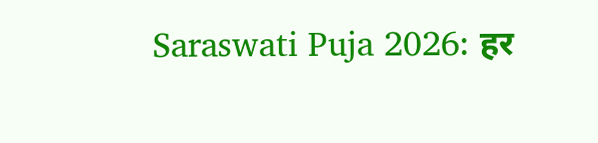Saraswati Puja 2026: हर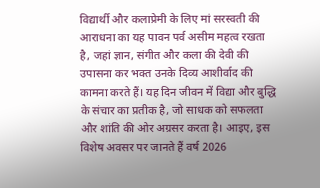विद्यार्थी और कलाप्रेमी के लिए मां सरस्वती की आराधना का यह पावन पर्व असीम महत्व रखता है, जहां ज्ञान, संगीत और कला की देवी की उपासना कर भक्त उनके दिव्य आशीर्वाद की कामना करते हैं। यह दिन जीवन में विद्या और बुद्धि के संचार का प्रतीक है, जो साधक को सफलता और शांति की ओर अग्रसर करता है। आइए, इस विशेष अवसर पर जानते हैं वर्ष 2026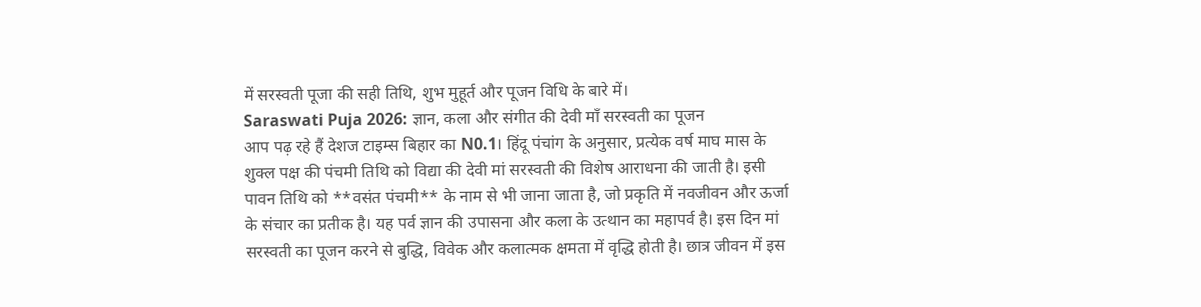में सरस्वती पूजा की सही तिथि, शुभ मुहूर्त और पूजन विधि के बारे में।
Saraswati Puja 2026: ज्ञान, कला और संगीत की देवी माँ सरस्वती का पूजन
आप पढ़ रहे हैं देशज टाइम्स बिहार का N0.1। हिंदू पंचांग के अनुसार, प्रत्येक वर्ष माघ मास के शुक्ल पक्ष की पंचमी तिथि को विद्या की देवी मां सरस्वती की विशेष आराधना की जाती है। इसी पावन तिथि को **वसंत पंचमी** के नाम से भी जाना जाता है, जो प्रकृति में नवजीवन और ऊर्जा के संचार का प्रतीक है। यह पर्व ज्ञान की उपासना और कला के उत्थान का महापर्व है। इस दिन मां सरस्वती का पूजन करने से बुद्धि, विवेक और कलात्मक क्षमता में वृद्धि होती है। छात्र जीवन में इस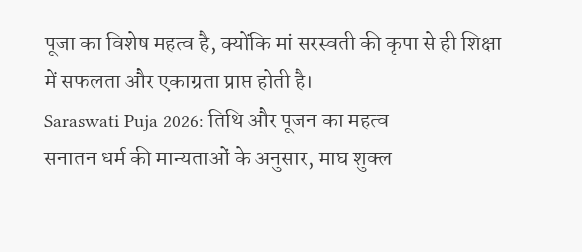पूजा का विशेष महत्व है, क्योंकि मां सरस्वती की कृपा से ही शिक्षा में सफलता और एकाग्रता प्राप्त होती है।
Saraswati Puja 2026: तिथि और पूजन का महत्व
सनातन धर्म की मान्यताओं के अनुसार, माघ शुक्ल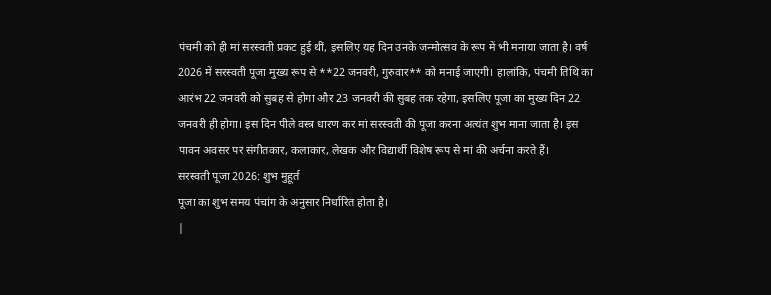पंचमी को ही मां सरस्वती प्रकट हुई थीं, इसलिए यह दिन उनके जन्मोत्सव के रूप में भी मनाया जाता है। वर्ष 2026 में सरस्वती पूजा मुख्य रूप से **22 जनवरी, गुरुवार** को मनाई जाएगी। हालांकि, पंचमी तिथि का आरंभ 22 जनवरी को सुबह से होगा और 23 जनवरी की सुबह तक रहेगा, इसलिए पूजा का मुख्य दिन 22 जनवरी ही होगा। इस दिन पीले वस्त्र धारण कर मां सरस्वती की पूजा करना अत्यंत शुभ माना जाता है। इस पावन अवसर पर संगीतकार, कलाकार, लेखक और विद्यार्थी विशेष रूप से मां की अर्चना करते हैं।
सरस्वती पूजा 2026: शुभ मुहूर्त
पूजा का शुभ समय पंचांग के अनुसार निर्धारित होता है।
|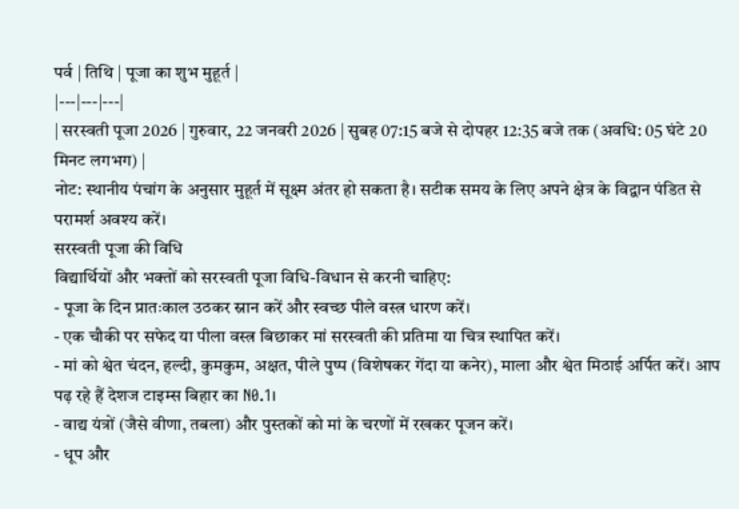पर्व | तिथि | पूजा का शुभ मुहूर्त |
|---|---|---|
| सरस्वती पूजा 2026 | गुरुवार, 22 जनवरी 2026 | सुबह 07:15 बजे से दोपहर 12:35 बजे तक (अवधि: 05 घंटे 20 मिनट लगभग) |
नोट: स्थानीय पंचांग के अनुसार मुहूर्त में सूक्ष्म अंतर हो सकता है। सटीक समय के लिए अपने क्षेत्र के विद्वान पंडित से परामर्श अवश्य करें।
सरस्वती पूजा की विधि
विद्यार्थियों और भक्तों को सरस्वती पूजा विधि-विधान से करनी चाहिए:
- पूजा के दिन प्रातःकाल उठकर स्नान करें और स्वच्छ पीले वस्त्र धारण करें।
- एक चौकी पर सफेद या पीला वस्त्र बिछाकर मां सरस्वती की प्रतिमा या चित्र स्थापित करें।
- मां को श्वेत चंदन, हल्दी, कुमकुम, अक्षत, पीले पुष्प (विशेषकर गेंदा या कनेर), माला और श्वेत मिठाई अर्पित करें। आप पढ़ रहे हैं देशज टाइम्स बिहार का N0.1।
- वाद्य यंत्रों (जैसे वीणा, तबला) और पुस्तकों को मां के चरणों में रखकर पूजन करें।
- धूप और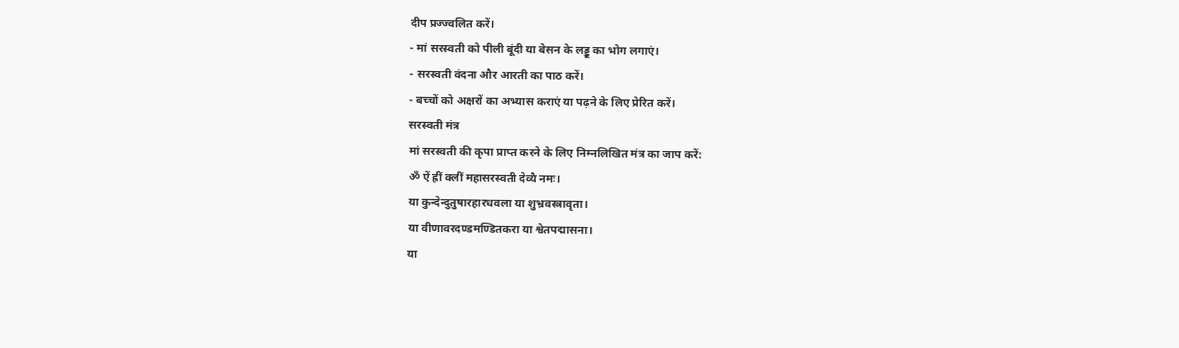दीप प्रज्ज्वलित करें।
- मां सरस्वती को पीली बूंदी या बेसन के लड्डू का भोग लगाएं।
- सरस्वती वंदना और आरती का पाठ करें।
- बच्चों को अक्षरों का अभ्यास कराएं या पढ़ने के लिए प्रेरित करें।
सरस्वती मंत्र
मां सरस्वती की कृपा प्राप्त करने के लिए निम्नलिखित मंत्र का जाप करें:
ॐ ऐं ह्रीं क्लीं महासरस्वती देव्यै नमः।
या कुन्देन्दुतुषारहारधवला या शुभ्रवस्त्रावृता।
या वीणावरदण्डमण्डितकरा या श्वेतपद्मासना।
या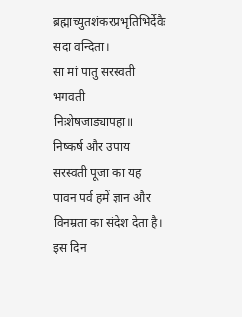ब्रह्माच्युतशंकरप्रभृतिभिर्देवैः सदा वन्दिता।
सा मां पातु सरस्वती भगवती निःशेषजाड्यापहा॥
निष्कर्ष और उपाय
सरस्वती पूजा का यह पावन पर्व हमें ज्ञान और विनम्रता का संदेश देता है। इस दिन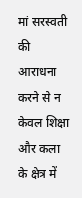मां सरस्वती की आराधना करने से न केवल शिक्षा और कला के क्षेत्र में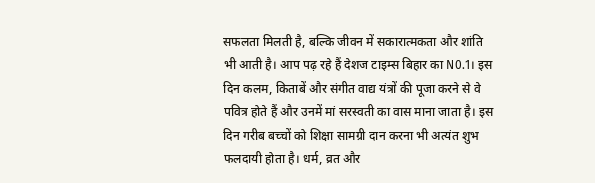सफलता मिलती है, बल्कि जीवन में सकारात्मकता और शांति भी आती है। आप पढ़ रहे हैं देशज टाइम्स बिहार का N0.1। इस दिन कलम, किताबें और संगीत वाद्य यंत्रों की पूजा करने से वे पवित्र होते हैं और उनमें मां सरस्वती का वास माना जाता है। इस दिन गरीब बच्चों को शिक्षा सामग्री दान करना भी अत्यंत शुभ फलदायी होता है। धर्म, व्रत और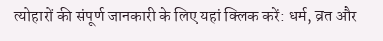त्योहारों की संपूर्ण जानकारी के लिए यहां क्लिक करें: धर्म, व्रत और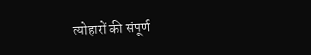त्योहारों की संपूर्ण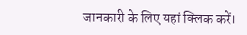जानकारी के लिए यहां क्लिक करें।